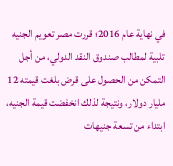في نهاية عام 2016؛ قررت مصر تعويم الجنيه تلبية لمطالب صندوق النقد الدولي، من أجل التمكن من الحصول على قرض بلغت قيمته 12 مليار دولار، ونتيجة لذلك انخفضت قيمة الجنيه، ابتداء من تسعة جنيهات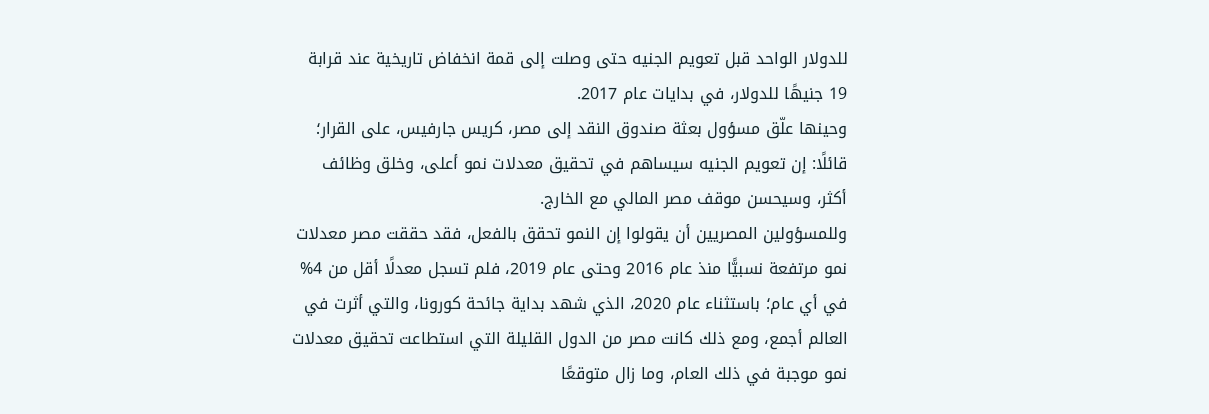للدولار الواحد قبل تعويم الجنيه حتى وصلت إلى قمة انخفاض تاريخية عند قرابة 19 جنيهًا للدولار، في بدايات عام 2017.
وحينها علّق مسؤول بعثة صندوق النقد إلى مصر، كريس جارفيس، على القرار؛ قائلًا: إن تعويم الجنيه سيساهم في تحقيق معدلات نمو أعلى، وخلق وظائف أكثر، وسيحسن موقف مصر المالي مع الخارج.
وللمسؤولين المصريين أن يقولوا إن النمو تحقق بالفعل، فقد حققت مصر معدلات نمو مرتفعة نسبيًّا منذ عام 2016 وحتى عام 2019، فلم تسجل معدلًا أقل من 4% في أي عام؛ باستثناء عام 2020، الذي شهد بداية جائحة كورونا، والتي أثرت في العالم أجمع، ومع ذلك كانت مصر من الدول القليلة التي استطاعت تحقيق معدلات نمو موجبة في ذلك العام، وما زال متوقعًا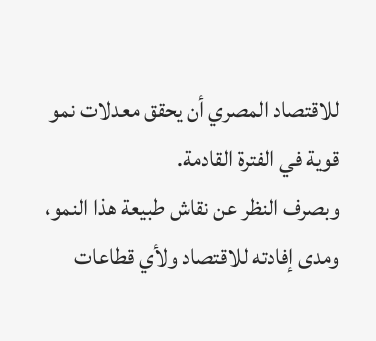للاقتصاد المصري أن يحقق معدلات نمو قوية في الفترة القادمة.
وبصرف النظر عن نقاش طبيعة هذا النمو، ومدى إفادته للاقتصاد ولأي قطاعات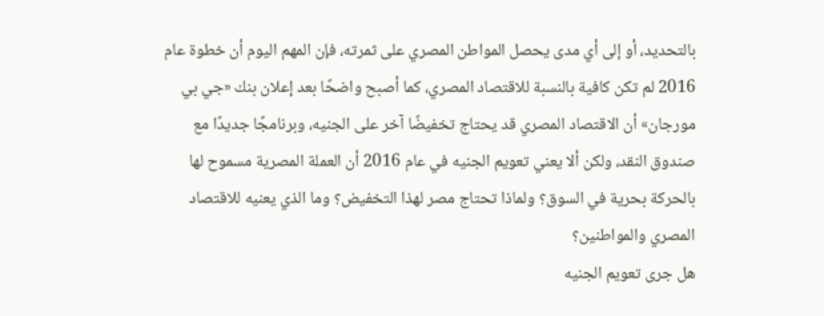بالتحديد، أو إلى أي مدى يحصل المواطن المصري على ثمرته، فإن المهم اليوم أن خطوة عام 2016 لم تكن كافية بالنسبة للاقتصاد المصري، كما أصبح واضحًا بعد إعلان بنك «جي بي مورجان» أن الاقتصاد المصري قد يحتاج تخفيضًا آخر على الجنيه، وبرنامجًا جديدًا مع صندوق النقد، ولكن ألا يعني تعويم الجنيه في عام 2016 أن العملة المصرية مسموح لها بالحركة بحرية في السوق؟ ولماذا تحتاج مصر لهذا التخفيض؟ وما الذي يعنيه للاقتصاد المصري والمواطنين؟
هل جرى تعويم الجنيه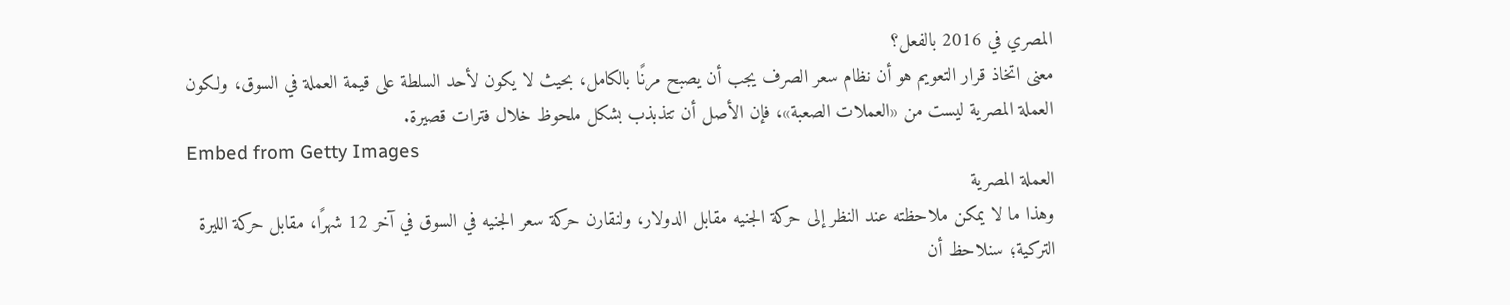المصري في 2016 بالفعل؟
معنى اتخاذ قرار التعويم هو أن نظام سعر الصرف يجب أن يصبح مرنًا بالكامل، بحيث لا يكون لأحد السلطة على قيمة العملة في السوق، ولكون العملة المصرية ليست من «العملات الصعبة»، فإن الأصل أن تتذبذب بشكل ملحوظ خلال فترات قصيرة.
Embed from Getty Images
العملة المصرية
وهذا ما لا يمكن ملاحظته عند النظر إلى حركة الجنيه مقابل الدولار، ولنقارن حركة سعر الجنيه في السوق في آخر 12 شهرًا، مقابل حركة الليرة التركية؛ سنلاحظ أن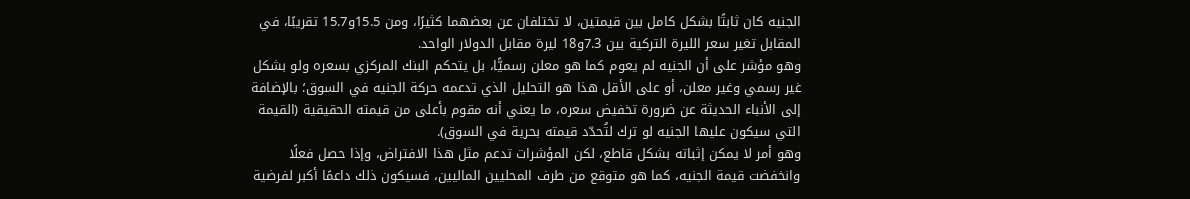الجنيه كان ثابتًا بشكل كامل بين قيمتين، لا تختلفان عن بعضهما كثيرًا، ومن 15.5و15.7 تقريبًا، في المقابل تغير سعر الليرة التركية بين 7.3و18 ليرة مقابل الدولار الواحد.
وهو مؤشر على أن الجنيه لم يعوم كما هو معلن رسميًّا، بل يتحكم البنك المركزي بسعره ولو بشكل غير رسمي وغير معلن، أو على الأقل هذا هو التحليل الذي تدعمه حركة الجنيه في السوق؛ بالإضافة إلى الأنباء الحديثة عن ضرورة تخفيض سعره، ما يعني أنه مقوم بأعلى من قيمته الحقيقية (القيمة التي سيكون عليها الجنيه لو ترك لتُحدّد قيمته بحرية في السوق).
وهو أمر لا يمكن إثباته بشكل قاطع، لكن المؤشرات تدعم مثل هذا الافتراض، وإذا حصل فعلًا وانخفضت قيمة الجنيه، كما هو متوقع من طرف المحليين الماليين، فسيكون ذلك داعمًا أكبر لفرضية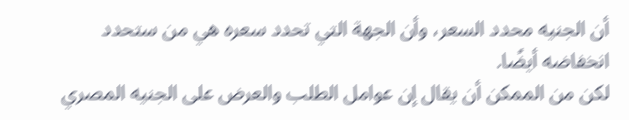أن الجنيه محدد السعر، وأن الجهة التي تحدد سعره هي من ستحدد انخفاضه أيضًا.
لكن من الممكن أن يقال إن عوامل الطلب والعرض على الجنيه المصري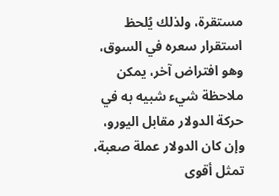مستقرة، ولذلك يُلحظ استقرار سعره في السوق، وهو افتراض آخر، يمكن ملاحظة شيء شبيه به في حركة الدولار مقابل اليورو، وإن كان الدولار عملة صعبة، تمثل أقوى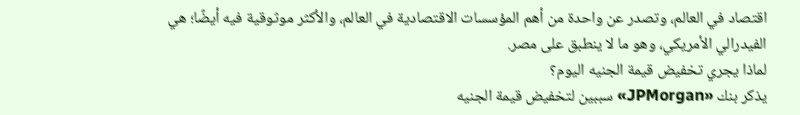اقتصاد في العالم، وتصدر عن واحدة من أهم المؤسسات الاقتصادية في العالم، والأكثر موثوقية فيه أيضًا؛ هي الفيدرالي الأمريكي، وهو ما لا ينطبق على مصر.
لماذا يجري تخفيض قيمة الجنيه اليوم؟
يذكر بنك «JPMorgan» سببين لتخفيض قيمة الجنيه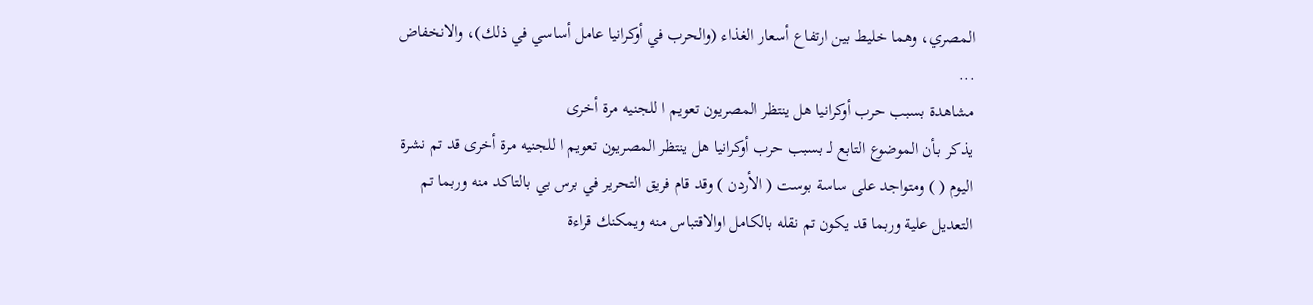المصري، وهما خليط بين ارتفاع أسعار الغذاء (والحرب في أوكرانيا عامل أساسي في ذلك)، والانخفاض ...
مشاهدة بسبب حرب أوكرانيا هل ينتظر المصريون تعويم ا للجنيه مرة أخرى
يذكر بـأن الموضوع التابع لـ بسبب حرب أوكرانيا هل ينتظر المصريون تعويم ا للجنيه مرة أخرى قد تم نشرة اليوم ( ) ومتواجد على ساسة بوست ( الأردن ) وقد قام فريق التحرير في برس بي بالتاكد منه وربما تم التعديل علية وربما قد يكون تم نقله بالكامل اوالاقتباس منه ويمكنك قراءة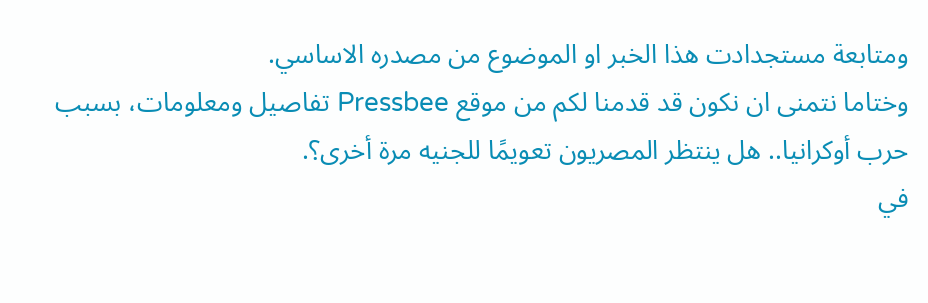ومتابعة مستجدادت هذا الخبر او الموضوع من مصدره الاساسي.
وختاما نتمنى ان نكون قد قدمنا لكم من موقع Pressbee تفاصيل ومعلومات، بسبب حرب أوكرانيا.. هل ينتظر المصريون تعويمًا للجنيه مرة أخرى؟.
في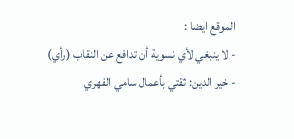الموقع ايضا :
- لا ينبغي لأي نسوية أن تدافع عن النقاب (رأي)
- خير الدين: ثقتي بأعمال سامي الفهري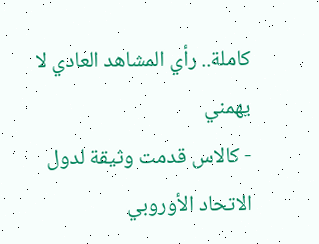كاملة.. رأي المشاهد العادي لا يهمني
- كالاس قدمت وثيقة لدول الاتحاد الأوروبي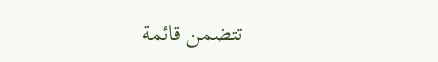تتضمن قائمة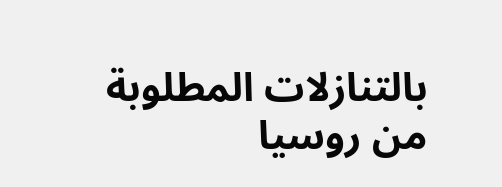بالتنازلات المطلوبة من روسيا